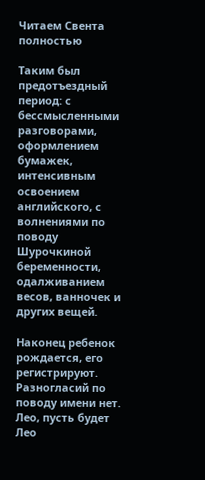Читаем Свента полностью

Таким был предотъездный период: с бессмысленными разговорами, оформлением бумажек, интенсивным освоением английского, с волнениями по поводу Шурочкиной беременности, одалживанием весов, ванночек и других вещей.

Наконец ребенок рождается, его регистрируют. Разногласий по поводу имени нет. Лео, пусть будет Лео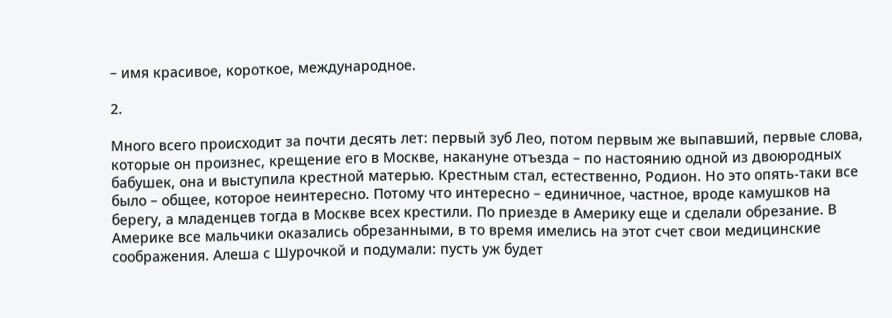– имя красивое, короткое, международное.

2.

Много всего происходит за почти десять лет: первый зуб Лео, потом первым же выпавший, первые слова, которые он произнес, крещение его в Москве, накануне отъезда – по настоянию одной из двоюродных бабушек, она и выступила крестной матерью. Крестным стал, естественно, Родион. Но это опять-таки все было – общее, которое неинтересно. Потому что интересно – единичное, частное, вроде камушков на берегу, а младенцев тогда в Москве всех крестили. По приезде в Америку еще и сделали обрезание. В Америке все мальчики оказались обрезанными, в то время имелись на этот счет свои медицинские соображения. Алеша с Шурочкой и подумали: пусть уж будет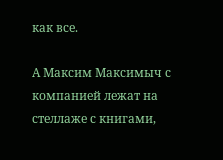как все.

А Максим Максимыч с компанией лежат на стеллаже с книгами,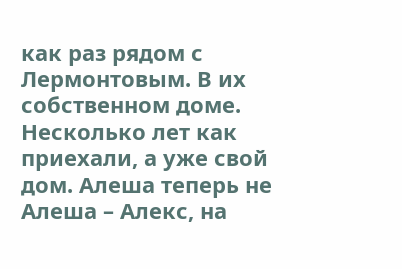как раз рядом с Лермонтовым. В их собственном доме. Несколько лет как приехали, а уже свой дом. Алеша теперь не Алеша – Алекс, на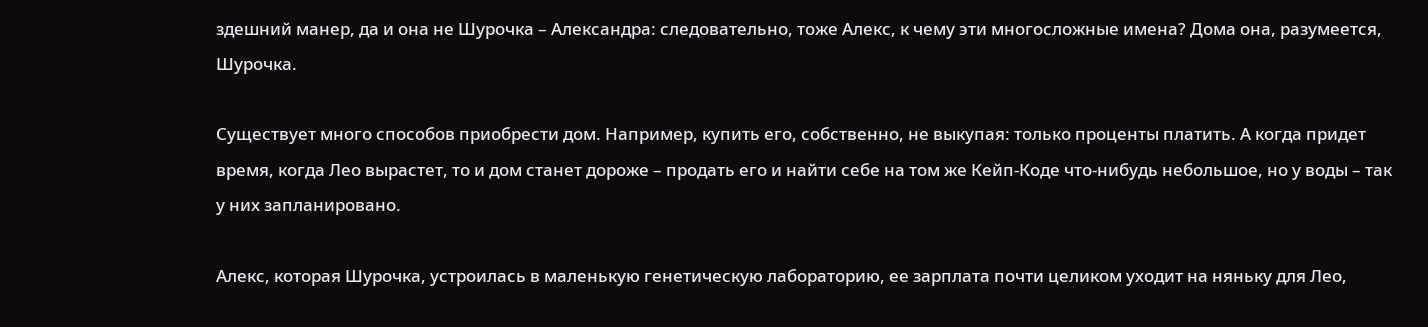здешний манер, да и она не Шурочка – Александра: следовательно, тоже Алекс, к чему эти многосложные имена? Дома она, разумеется, Шурочка.

Существует много способов приобрести дом. Например, купить его, собственно, не выкупая: только проценты платить. А когда придет время, когда Лео вырастет, то и дом станет дороже – продать его и найти себе на том же Кейп-Коде что-нибудь небольшое, но у воды – так у них запланировано.

Алекс, которая Шурочка, устроилась в маленькую генетическую лабораторию, ее зарплата почти целиком уходит на няньку для Лео,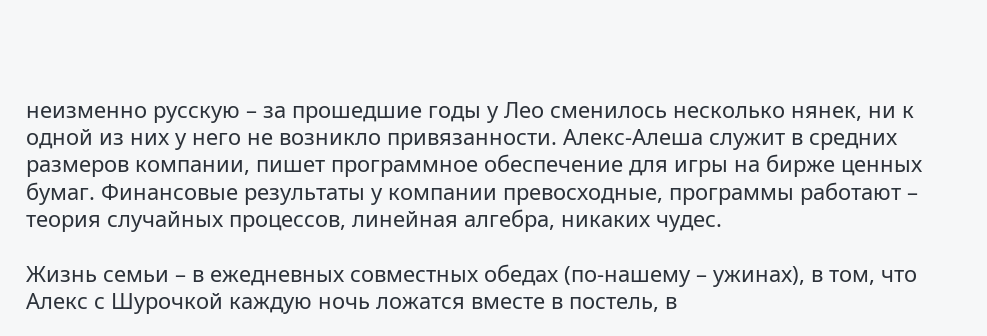неизменно русскую – за прошедшие годы у Лео сменилось несколько нянек, ни к одной из них у него не возникло привязанности. Алекс-Алеша служит в средних размеров компании, пишет программное обеспечение для игры на бирже ценных бумаг. Финансовые результаты у компании превосходные, программы работают – теория случайных процессов, линейная алгебра, никаких чудес.

Жизнь семьи – в ежедневных совместных обедах (по-нашему – ужинах), в том, что Алекс с Шурочкой каждую ночь ложатся вместе в постель, в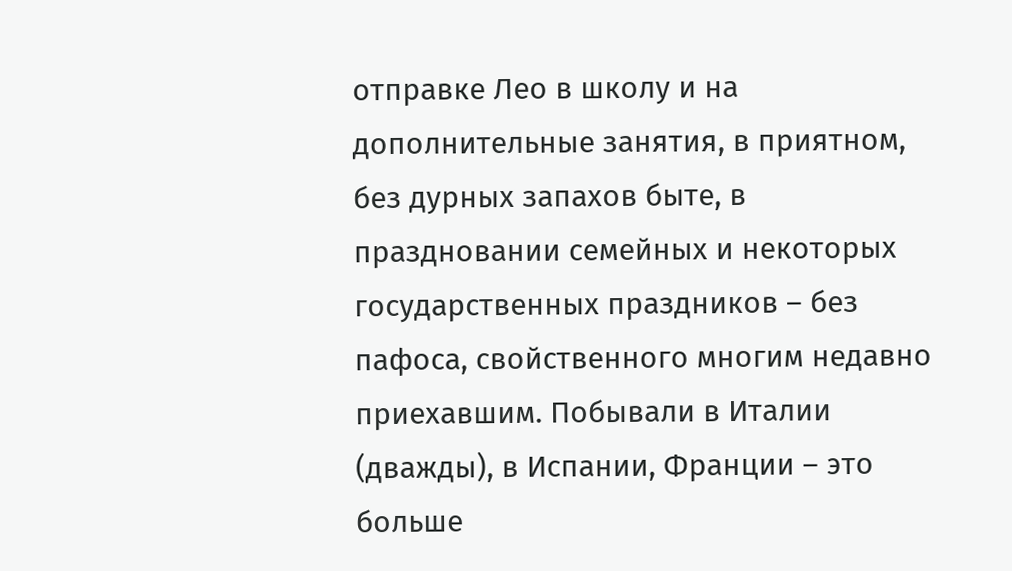отправке Лео в школу и на дополнительные занятия, в приятном, без дурных запахов быте, в праздновании семейных и некоторых государственных праздников – без пафоса, свойственного многим недавно приехавшим. Побывали в Италии (дважды), в Испании, Франции – это больше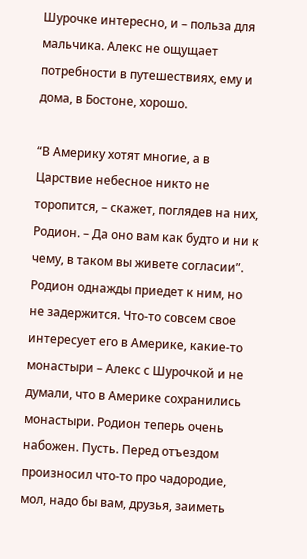Шурочке интересно, и – польза для мальчика. Алекс не ощущает потребности в путешествиях, ему и дома, в Бостоне, хорошо.

“В Америку хотят многие, а в Царствие небесное никто не торопится, – скажет, поглядев на них, Родион. – Да оно вам как будто и ни к чему, в таком вы живете согласии”. Родион однажды приедет к ним, но не задержится. Что-то совсем свое интересует его в Америке, какие-то монастыри – Алекс с Шурочкой и не думали, что в Америке сохранились монастыри. Родион теперь очень набожен. Пусть. Перед отъездом произносил что-то про чадородие, мол, надо бы вам, друзья, заиметь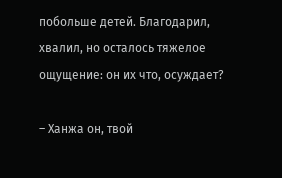побольше детей. Благодарил, хвалил, но осталось тяжелое ощущение: он их что, осуждает?

– Ханжа он, твой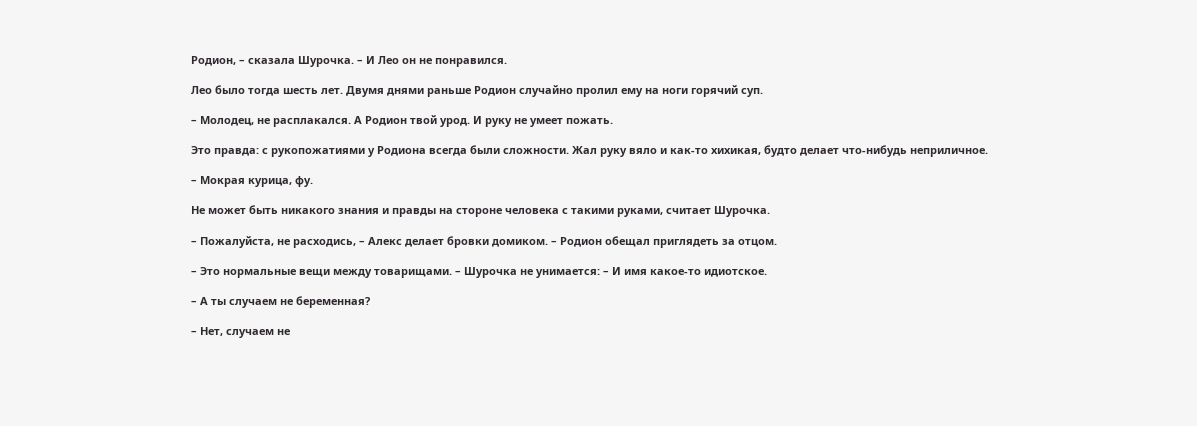Родион, – сказала Шурочка. – И Лео он не понравился.

Лео было тогда шесть лет. Двумя днями раньше Родион случайно пролил ему на ноги горячий суп.

– Молодец, не расплакался. А Родион твой урод. И руку не умеет пожать.

Это правда: с рукопожатиями у Родиона всегда были сложности. Жал руку вяло и как-то хихикая, будто делает что-нибудь неприличное.

– Мокрая курица, фу.

Не может быть никакого знания и правды на стороне человека с такими руками, считает Шурочка.

– Пожалуйста, не расходись, – Алекс делает бровки домиком. – Родион обещал приглядеть за отцом.

– Это нормальные вещи между товарищами. – Шурочка не унимается: – И имя какое-то идиотское.

– А ты случаем не беременная?

– Нет, случаем не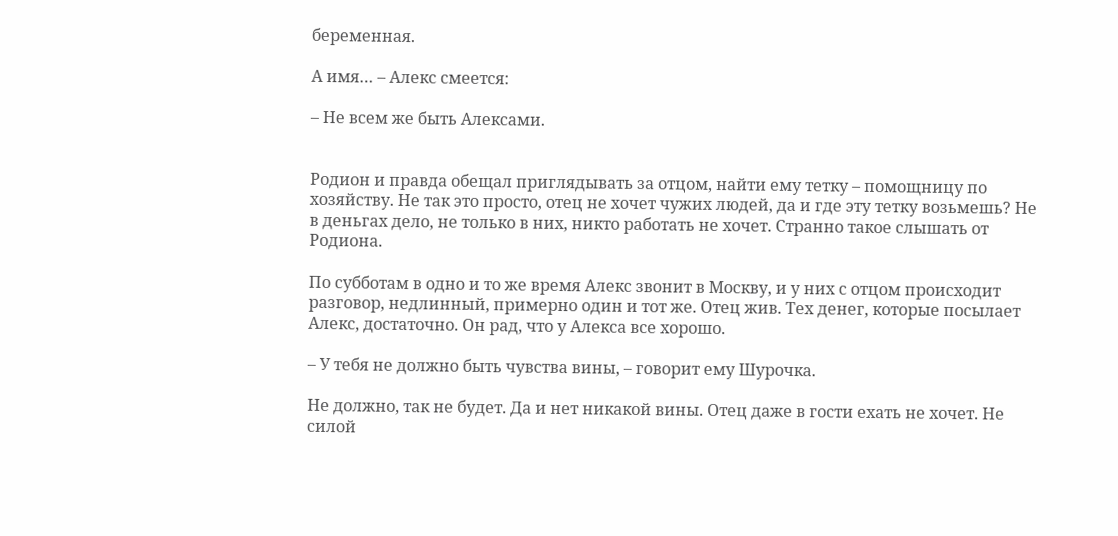беременная.

А имя… – Алекс смеется:

– Не всем же быть Алексами.


Родион и правда обещал приглядывать за отцом, найти ему тетку – помощницу по хозяйству. Не так это просто, отец не хочет чужих людей, да и где эту тетку возьмешь? Не в деньгах дело, не только в них, никто работать не хочет. Странно такое слышать от Родиона.

По субботам в одно и то же время Алекс звонит в Москву, и у них с отцом происходит разговор, недлинный, примерно один и тот же. Отец жив. Тех денег, которые посылает Алекс, достаточно. Он рад, что у Алекса все хорошо.

– У тебя не должно быть чувства вины, – говорит ему Шурочка.

Не должно, так не будет. Да и нет никакой вины. Отец даже в гости ехать не хочет. Не силой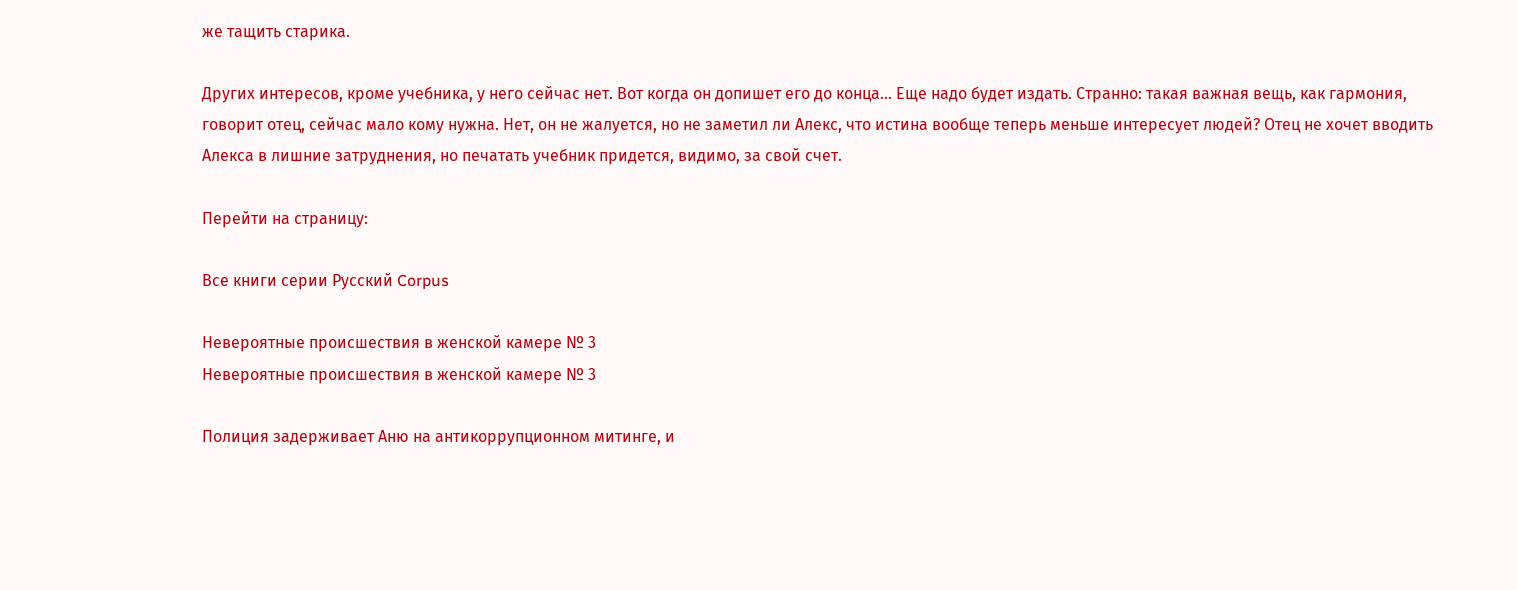же тащить старика.

Других интересов, кроме учебника, у него сейчас нет. Вот когда он допишет его до конца… Еще надо будет издать. Странно: такая важная вещь, как гармония, говорит отец, сейчас мало кому нужна. Нет, он не жалуется, но не заметил ли Алекс, что истина вообще теперь меньше интересует людей? Отец не хочет вводить Алекса в лишние затруднения, но печатать учебник придется, видимо, за свой счет.

Перейти на страницу:

Все книги серии Русский Corpus

Невероятные происшествия в женской камере № 3
Невероятные происшествия в женской камере № 3

Полиция задерживает Аню на антикоррупционном митинге, и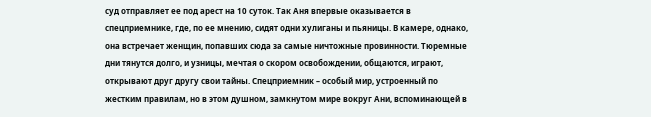суд отправляет ее под арест на 10 суток. Так Аня впервые оказывается в спецприемнике, где, по ее мнению, сидят одни хулиганы и пьяницы. В камере, однако, она встречает женщин, попавших сюда за самые ничтожные провинности. Тюремные дни тянутся долго, и узницы, мечтая о скором освобождении, общаются, играют, открывают друг другу свои тайны. Спецприемник – особый мир, устроенный по жестким правилам, но в этом душном, замкнутом мире вокруг Ани, вспоминающей в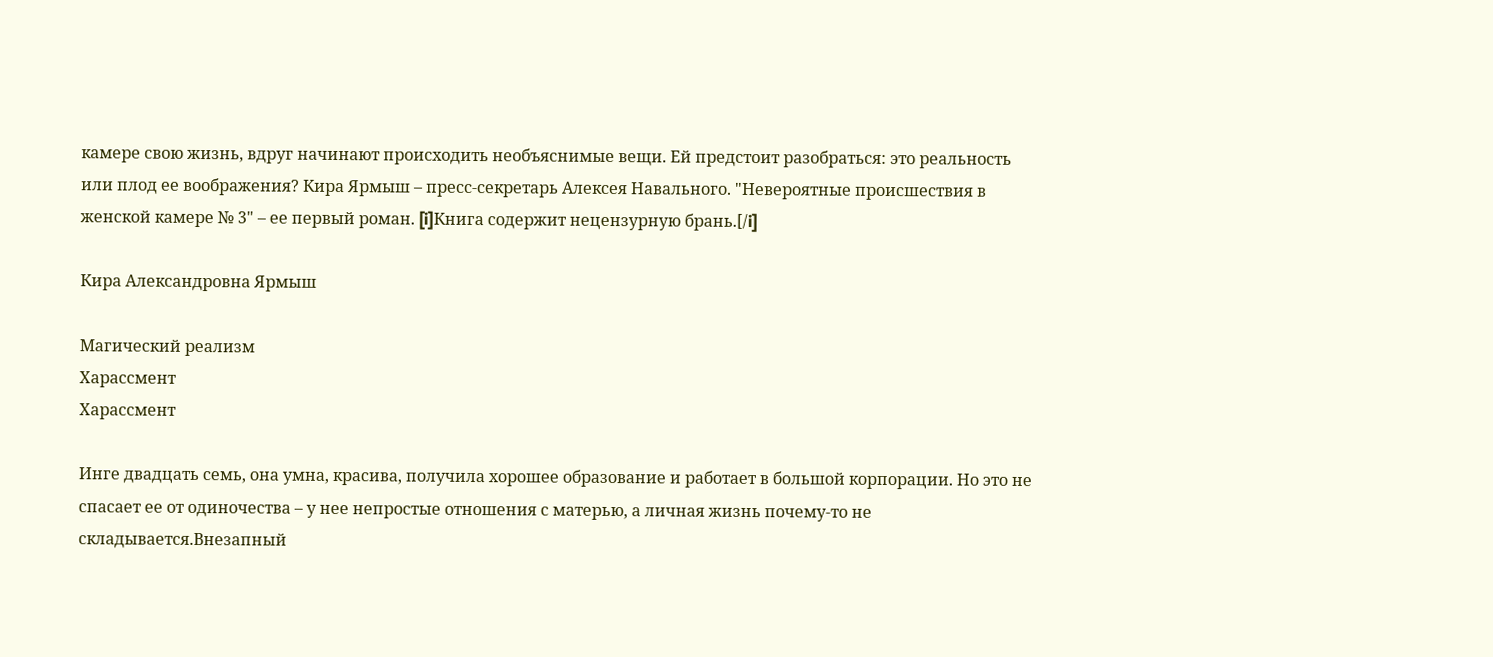камере свою жизнь, вдруг начинают происходить необъяснимые вещи. Ей предстоит разобраться: это реальность или плод ее воображения? Кира Ярмыш – пресс-секретарь Алексея Навального. "Невероятные происшествия в женской камере № 3" – ее первый роман. [i]Книга содержит нецензурную брань.[/i]

Кира Александровна Ярмыш

Магический реализм
Харассмент
Харассмент

Инге двадцать семь, она умна, красива, получила хорошее образование и работает в большой корпорации. Но это не спасает ее от одиночества – у нее непростые отношения с матерью, а личная жизнь почему-то не складывается.Внезапный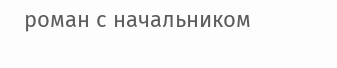роман с начальником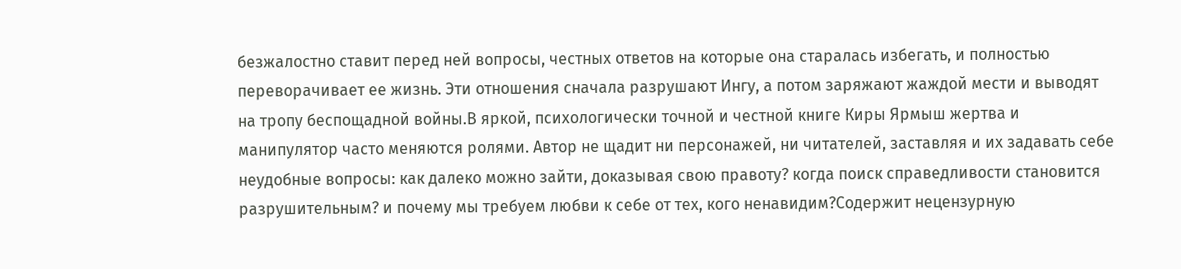безжалостно ставит перед ней вопросы, честных ответов на которые она старалась избегать, и полностью переворачивает ее жизнь. Эти отношения сначала разрушают Ингу, а потом заряжают жаждой мести и выводят на тропу беспощадной войны.В яркой, психологически точной и честной книге Киры Ярмыш жертва и манипулятор часто меняются ролями. Автор не щадит ни персонажей, ни читателей, заставляя и их задавать себе неудобные вопросы: как далеко можно зайти, доказывая свою правоту? когда поиск справедливости становится разрушительным? и почему мы требуем любви к себе от тех, кого ненавидим?Содержит нецензурную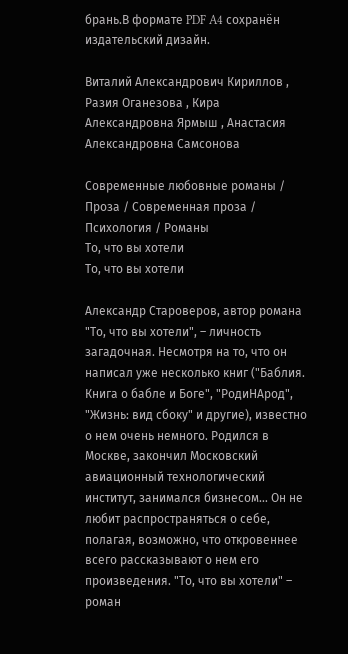брань.В формате PDF A4 сохранён издательский дизайн.

Виталий Александрович Кириллов , Разия Оганезова , Кира Александровна Ярмыш , Анастасия Александровна Самсонова

Современные любовные романы / Проза / Современная проза / Психология / Романы
То, что вы хотели
То, что вы хотели

Александр Староверов, автор романа "То, что вы хотели", – личность загадочная. Несмотря на то, что он написал уже несколько книг ("Баблия. Книга о бабле и Боге", "РодиНАрод", "Жизнь: вид сбоку" и другие), известно о нем очень немного. Родился в Москве, закончил Московский авиационный технологический институт, занимался бизнесом… Он не любит распространяться о себе, полагая, возможно, что откровеннее всего рассказывают о нем его произведения. "То, что вы хотели" – роман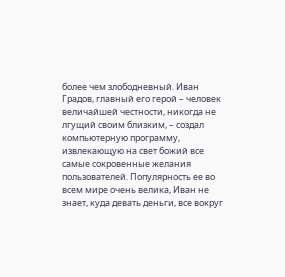более чем злободневный. Иван Градов, главный его герой – человек величайшей честности, никогда не лгущий своим близким, – создал компьютерную программу, извлекающую на свет божий все самые сокровенные желания пользователей. Популярность ее во всем мире очень велика, Иван не знает, куда девать деньги, все вокруг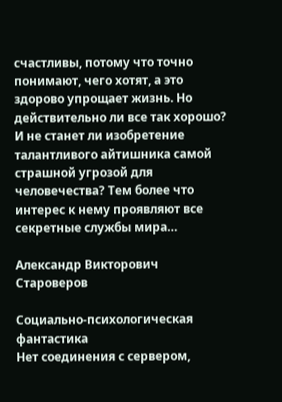счастливы, потому что точно понимают, чего хотят, а это здорово упрощает жизнь. Но действительно ли все так хорошо? И не станет ли изобретение талантливого айтишника самой страшной угрозой для человечества? Тем более что интерес к нему проявляют все секретные службы мира…

Александр Викторович Староверов

Социально-психологическая фантастика
Нет соединения с сервером,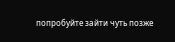попробуйте зайти чуть позже